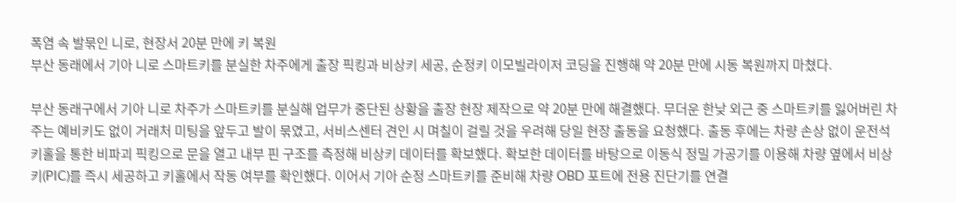폭염 속 발묶인 니로, 현장서 20분 만에 키 복원
부산 동래에서 기아 니로 스마트키를 분실한 차주에게 출장 픽킹과 비상키 세공, 순정키 이모빌라이저 코딩을 진행해 약 20분 만에 시동 복원까지 마쳤다.

부산 동래구에서 기아 니로 차주가 스마트키를 분실해 업무가 중단된 상황을 출장 현장 제작으로 약 20분 만에 해결했다. 무더운 한낮 외근 중 스마트키를 잃어버린 차주는 예비키도 없이 거래처 미팅을 앞두고 발이 묶였고, 서비스센터 견인 시 며칠이 걸릴 것을 우려해 당일 현장 출동을 요청했다. 출동 후에는 차량 손상 없이 운전석 키홀을 통한 비파괴 픽킹으로 문을 열고 내부 핀 구조를 측정해 비상키 데이터를 확보했다. 확보한 데이터를 바탕으로 이동식 정밀 가공기를 이용해 차량 옆에서 비상키(PIC)를 즉시 세공하고 키홀에서 작동 여부를 확인했다. 이어서 기아 순정 스마트키를 준비해 차량 OBD 포트에 전용 진단기를 연결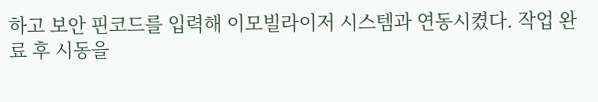하고 보안 핀코드를 입력해 이모빌라이저 시스템과 연동시켰다. 작업 완료 후 시동을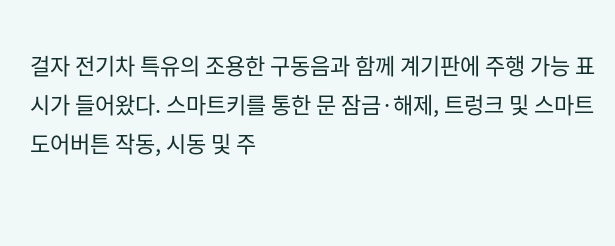걸자 전기차 특유의 조용한 구동음과 함께 계기판에 주행 가능 표시가 들어왔다. 스마트키를 통한 문 잠금·해제, 트렁크 및 스마트 도어버튼 작동, 시동 및 주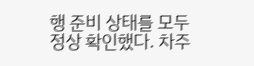행 준비 상태를 모두 정상 확인했다. 차주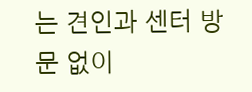는 견인과 센터 방문 없이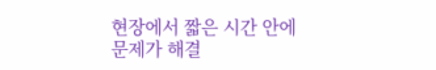현장에서 짧은 시간 안에 문제가 해결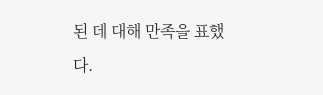된 데 대해 만족을 표했다.